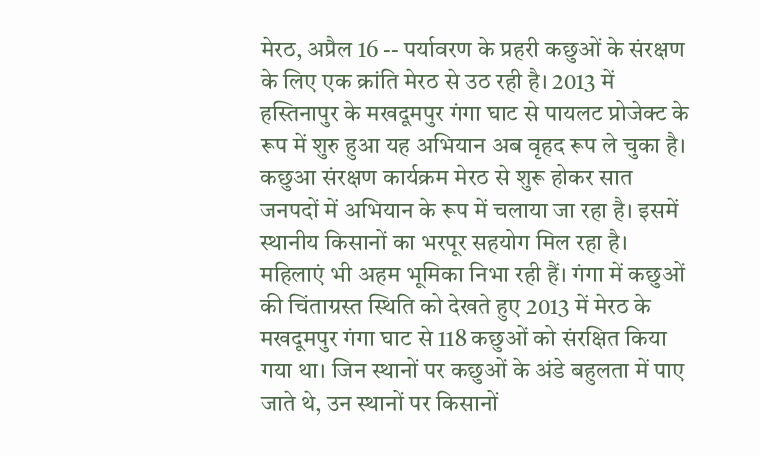मेरठ, अप्रैल 16 -- पर्यावरण के प्रहरी कछुओं के संरक्षण के लिए एक क्रांति मेरठ से उठ रही है। 2013 में हस्तिनापुर के मखदूमपुर गंगा घाट से पायलट प्रोजेक्ट के रूप में शुरु हुआ यह अभियान अब वृहद रूप ले चुका है। कछुआ संरक्षण कार्यक्रम मेरठ से शुरू होकर सात जनपदों में अभियान के रूप में चलाया जा रहा है। इसमें स्थानीय किसानों का भरपूर सहयोग मिल रहा है। महिलाएं भी अहम भूमिका निभा रही हैं। गंगा में कछुओं की चिंताग्रस्त स्थिति को देखते हुए 2013 में मेरठ के मखदूमपुर गंगा घाट से 118 कछुओं को संरक्षित किया गया था। जिन स्थानों पर कछुओं के अंडे बहुलता में पाए जाते थे, उन स्थानों पर किसानों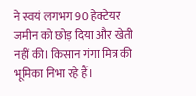ने स्वयं लगभग 90 हेक्टेयर जमीन को छोड़ दिया और खेती नहीं की। किसान गंगा मित्र की भूमिका निभा रहे हैं।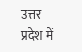उत्तर प्रदेश में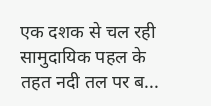एक दशक से चल रही सामुदायिक पहल के तहत नदी तल पर ब...